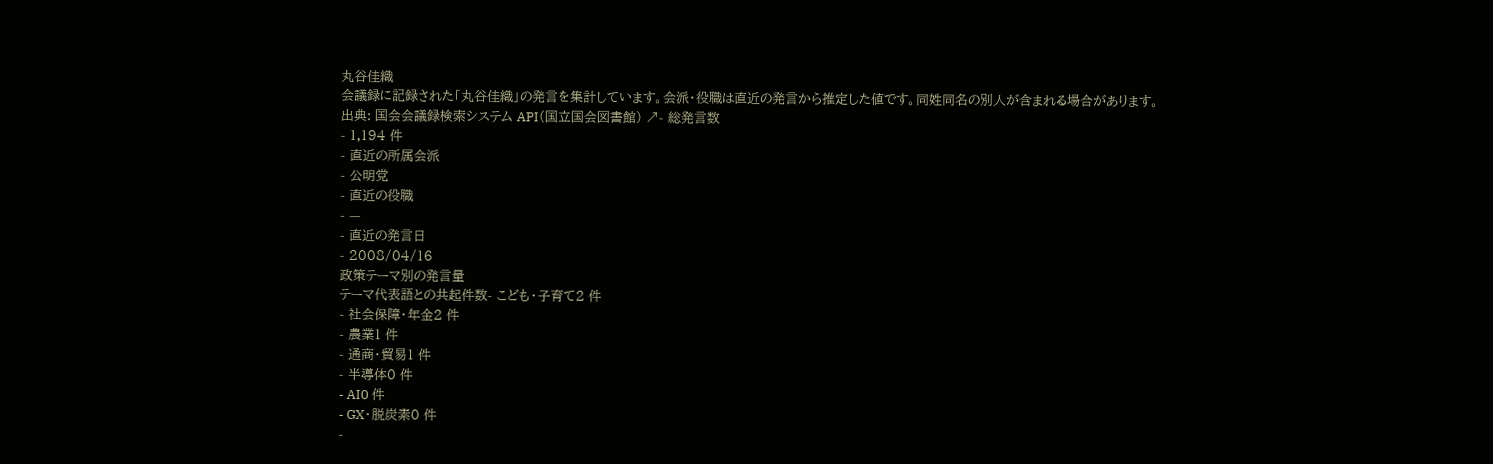丸谷佳織
会議録に記録された「丸谷佳織」の発言を集計しています。会派・役職は直近の発言から推定した値です。同姓同名の別人が含まれる場合があります。
出典: 国会会議録検索システム API(国立国会図書館) ↗- 総発言数
- 1,194 件
- 直近の所属会派
- 公明党
- 直近の役職
- —
- 直近の発言日
- 2008/04/16
政策テーマ別の発言量
テーマ代表語との共起件数- こども・子育て2 件
- 社会保障・年金2 件
- 農業1 件
- 通商・貿易1 件
- 半導体0 件
- AI0 件
- GX・脱炭素0 件
-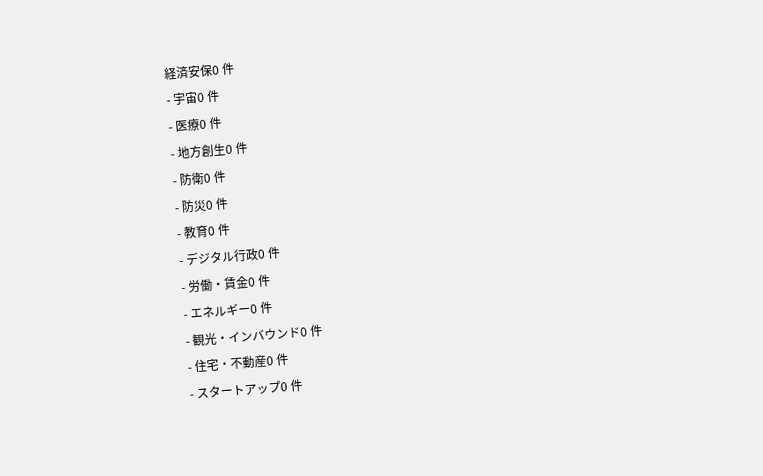経済安保0 件
- 宇宙0 件
- 医療0 件
- 地方創生0 件
- 防衛0 件
- 防災0 件
- 教育0 件
- デジタル行政0 件
- 労働・賃金0 件
- エネルギー0 件
- 観光・インバウンド0 件
- 住宅・不動産0 件
- スタートアップ0 件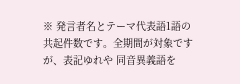※ 発言者名とテーマ代表語1語の共起件数です。全期間が対象ですが、表記ゆれや 同音異義語を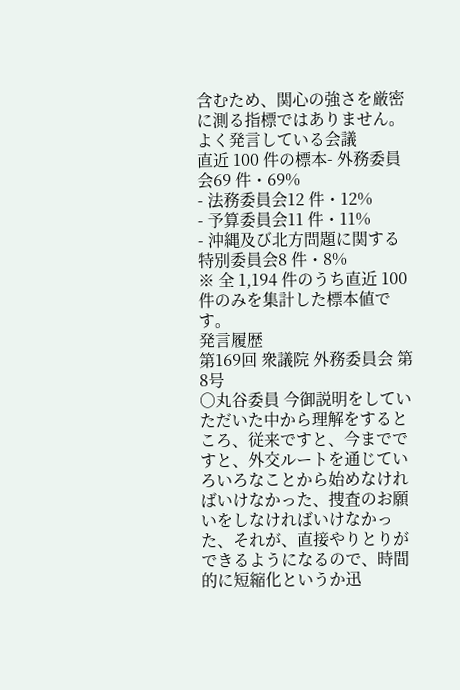含むため、関心の強さを厳密に測る指標ではありません。
よく発言している会議
直近 100 件の標本- 外務委員会69 件・69%
- 法務委員会12 件・12%
- 予算委員会11 件・11%
- 沖縄及び北方問題に関する特別委員会8 件・8%
※ 全 1,194 件のうち直近 100 件のみを集計した標本値です。
発言履歴
第169回 衆議院 外務委員会 第8号
○丸谷委員 今御説明をしていただいた中から理解をするところ、従来ですと、今までですと、外交ルートを通じていろいろなことから始めなければいけなかった、捜査のお願いをしなければいけなかった、それが、直接やりとりができるようになるので、時間的に短縮化というか迅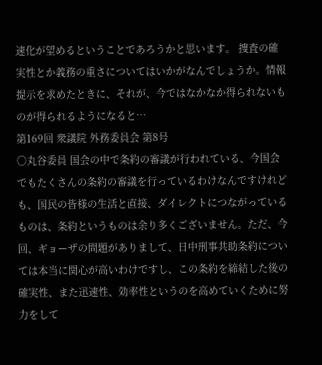速化が望めるということであろうかと思います。 捜査の確実性とか義務の重さについてはいかがなんでしょうか。情報提示を求めたときに、それが、今ではなかなか得られないものが得られるようになると…
第169回 衆議院 外務委員会 第8号
○丸谷委員 国会の中で条約の審議が行われている、今国会でもたくさんの条約の審議を行っているわけなんですけれども、国民の皆様の生活と直接、ダイレクトにつながっているものは、条約というものは余り多くございません。ただ、今回、ギョーザの問題がありまして、日中刑事共助条約については本当に関心が高いわけですし、この条約を締結した後の確実性、また迅速性、効率性というのを高めていくために努力をして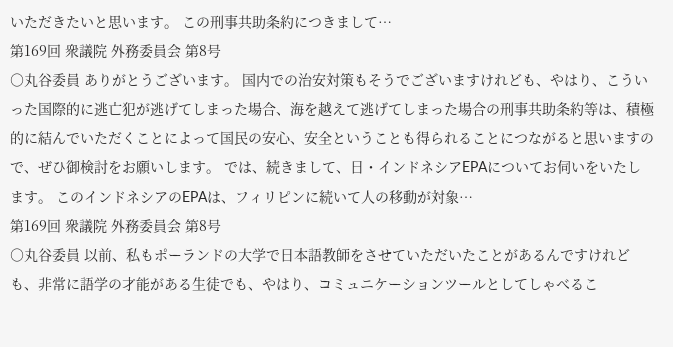いただきたいと思います。 この刑事共助条約につきまして…
第169回 衆議院 外務委員会 第8号
○丸谷委員 ありがとうございます。 国内での治安対策もそうでございますけれども、やはり、こういった国際的に逃亡犯が逃げてしまった場合、海を越えて逃げてしまった場合の刑事共助条約等は、積極的に結んでいただくことによって国民の安心、安全ということも得られることにつながると思いますので、ぜひ御検討をお願いします。 では、続きまして、日・インドネシアEPAについてお伺いをいたします。 このインドネシアのEPAは、フィリピンに続いて人の移動が対象…
第169回 衆議院 外務委員会 第8号
○丸谷委員 以前、私もポーランドの大学で日本語教師をさせていただいたことがあるんですけれども、非常に語学の才能がある生徒でも、やはり、コミュニケーションツールとしてしゃべるこ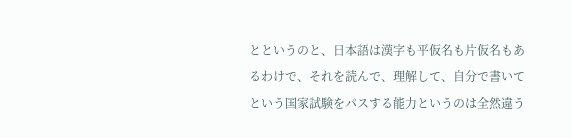とというのと、日本語は漢字も平仮名も片仮名もあるわけで、それを読んで、理解して、自分で書いてという国家試験をパスする能力というのは全然違う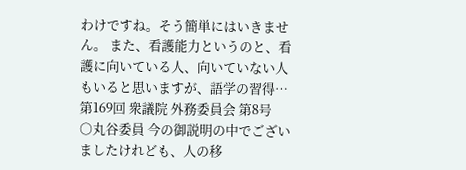わけですね。そう簡単にはいきません。 また、看護能力というのと、看護に向いている人、向いていない人もいると思いますが、語学の習得…
第169回 衆議院 外務委員会 第8号
○丸谷委員 今の御説明の中でございましたけれども、人の移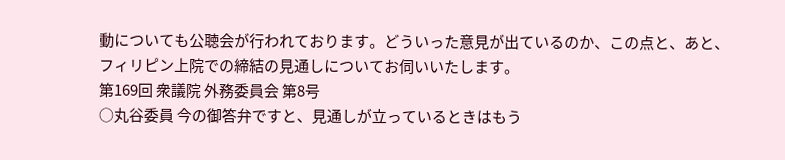動についても公聴会が行われております。どういった意見が出ているのか、この点と、あと、フィリピン上院での締結の見通しについてお伺いいたします。
第169回 衆議院 外務委員会 第8号
○丸谷委員 今の御答弁ですと、見通しが立っているときはもう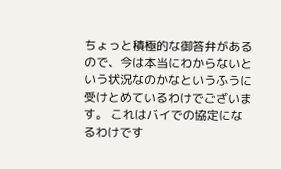ちょっと積極的な御答弁があるので、今は本当にわからないという状況なのかなというふうに受けとめているわけでございます。 これはバイでの協定になるわけです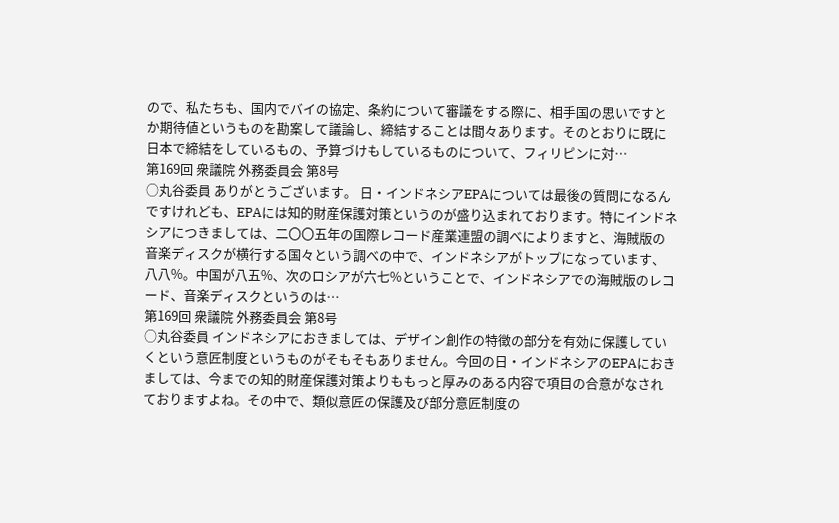ので、私たちも、国内でバイの協定、条約について審議をする際に、相手国の思いですとか期待値というものを勘案して議論し、締結することは間々あります。そのとおりに既に日本で締結をしているもの、予算づけもしているものについて、フィリピンに対…
第169回 衆議院 外務委員会 第8号
○丸谷委員 ありがとうございます。 日・インドネシアEPAについては最後の質問になるんですけれども、EPAには知的財産保護対策というのが盛り込まれております。特にインドネシアにつきましては、二〇〇五年の国際レコード産業連盟の調べによりますと、海賊版の音楽ディスクが横行する国々という調べの中で、インドネシアがトップになっています、八八%。中国が八五%、次のロシアが六七%ということで、インドネシアでの海賊版のレコード、音楽ディスクというのは…
第169回 衆議院 外務委員会 第8号
○丸谷委員 インドネシアにおきましては、デザイン創作の特徴の部分を有効に保護していくという意匠制度というものがそもそもありません。今回の日・インドネシアのEPAにおきましては、今までの知的財産保護対策よりももっと厚みのある内容で項目の合意がなされておりますよね。その中で、類似意匠の保護及び部分意匠制度の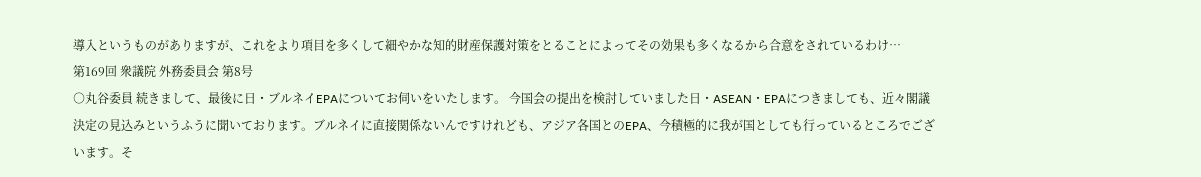導入というものがありますが、これをより項目を多くして細やかな知的財産保護対策をとることによってその効果も多くなるから合意をされているわけ…
第169回 衆議院 外務委員会 第8号
○丸谷委員 続きまして、最後に日・ブルネイEPAについてお伺いをいたします。 今国会の提出を検討していました日・ASEAN・EPAにつきましても、近々閣議決定の見込みというふうに聞いております。ブルネイに直接関係ないんですけれども、アジア各国とのEPA、今積極的に我が国としても行っているところでございます。そ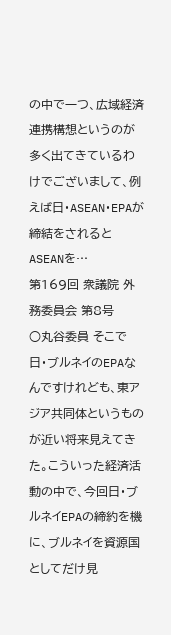の中で一つ、広域経済連携構想というのが多く出てきているわけでございまして、例えば日・ASEAN・EPAが締結をされるとASEANを…
第169回 衆議院 外務委員会 第8号
○丸谷委員 そこで日・ブルネイのEPAなんですけれども、東アジア共同体というものが近い将来見えてきた。こういった経済活動の中で、今回日・ブルネイEPAの締約を機に、ブルネイを資源国としてだけ見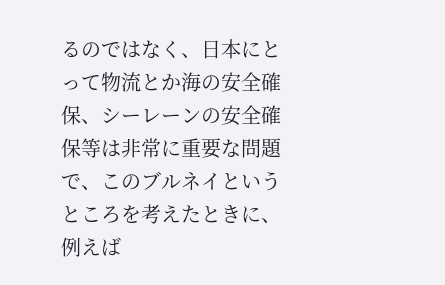るのではなく、日本にとって物流とか海の安全確保、シーレーンの安全確保等は非常に重要な問題で、このブルネイというところを考えたときに、例えば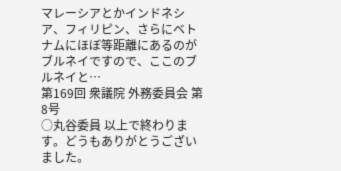マレーシアとかインドネシア、フィリピン、さらにベトナムにほぼ等距離にあるのがブルネイですので、ここのブルネイと…
第169回 衆議院 外務委員会 第8号
○丸谷委員 以上で終わります。どうもありがとうございました。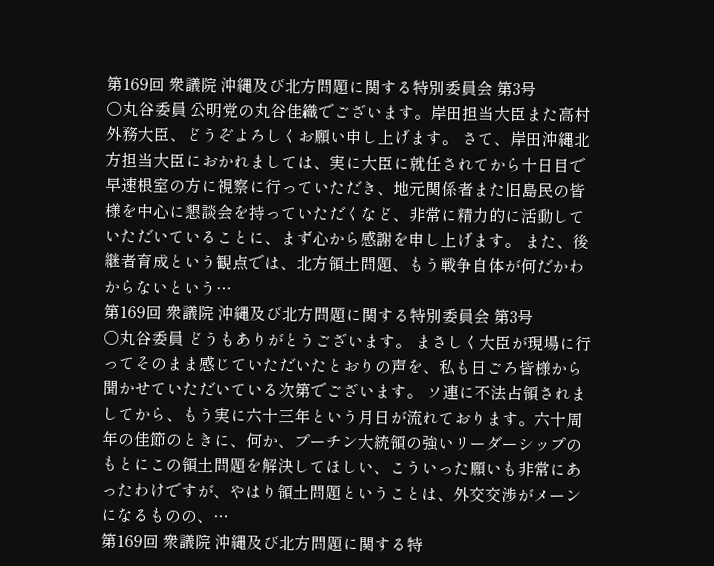第169回 衆議院 沖縄及び北方問題に関する特別委員会 第3号
○丸谷委員 公明党の丸谷佳織でございます。岸田担当大臣また高村外務大臣、どうぞよろしくお願い申し上げます。 さて、岸田沖縄北方担当大臣におかれましては、実に大臣に就任されてから十日目で早速根室の方に視察に行っていただき、地元関係者また旧島民の皆様を中心に懇談会を持っていただくなど、非常に精力的に活動していただいていることに、まず心から感謝を申し上げます。 また、後継者育成という観点では、北方領土問題、もう戦争自体が何だかわからないという…
第169回 衆議院 沖縄及び北方問題に関する特別委員会 第3号
○丸谷委員 どうもありがとうございます。 まさしく大臣が現場に行ってそのまま感じていただいたとおりの声を、私も日ごろ皆様から聞かせていただいている次第でございます。 ソ連に不法占領されましてから、もう実に六十三年という月日が流れております。六十周年の佳節のときに、何か、プーチン大統領の強いリーダーシップのもとにこの領土問題を解決してほしい、こういった願いも非常にあったわけですが、やはり領土問題ということは、外交交渉がメーンになるものの、…
第169回 衆議院 沖縄及び北方問題に関する特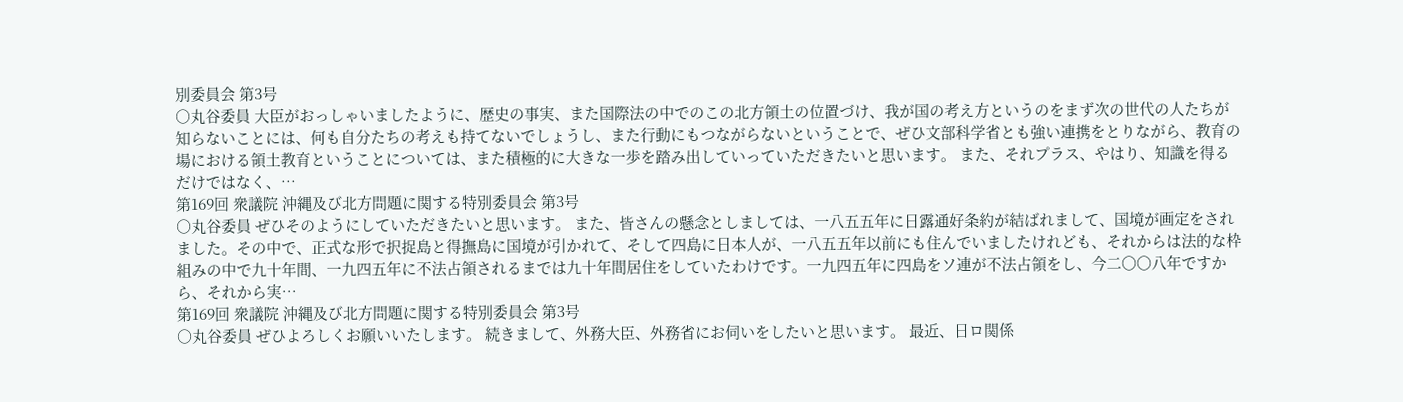別委員会 第3号
○丸谷委員 大臣がおっしゃいましたように、歴史の事実、また国際法の中でのこの北方領土の位置づけ、我が国の考え方というのをまず次の世代の人たちが知らないことには、何も自分たちの考えも持てないでしょうし、また行動にもつながらないということで、ぜひ文部科学省とも強い連携をとりながら、教育の場における領土教育ということについては、また積極的に大きな一歩を踏み出していっていただきたいと思います。 また、それプラス、やはり、知識を得るだけではなく、…
第169回 衆議院 沖縄及び北方問題に関する特別委員会 第3号
○丸谷委員 ぜひそのようにしていただきたいと思います。 また、皆さんの懸念としましては、一八五五年に日露通好条約が結ばれまして、国境が画定をされました。その中で、正式な形で択捉島と得撫島に国境が引かれて、そして四島に日本人が、一八五五年以前にも住んでいましたけれども、それからは法的な枠組みの中で九十年間、一九四五年に不法占領されるまでは九十年間居住をしていたわけです。一九四五年に四島をソ連が不法占領をし、今二〇〇八年ですから、それから実…
第169回 衆議院 沖縄及び北方問題に関する特別委員会 第3号
○丸谷委員 ぜひよろしくお願いいたします。 続きまして、外務大臣、外務省にお伺いをしたいと思います。 最近、日ロ関係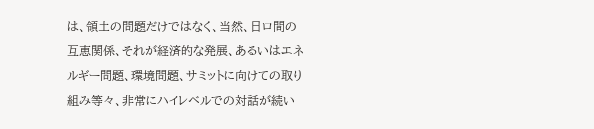は、領土の問題だけではなく、当然、日ロ間の互恵関係、それが経済的な発展、あるいはエネルギー問題、環境問題、サミットに向けての取り組み等々、非常にハイレベルでの対話が続い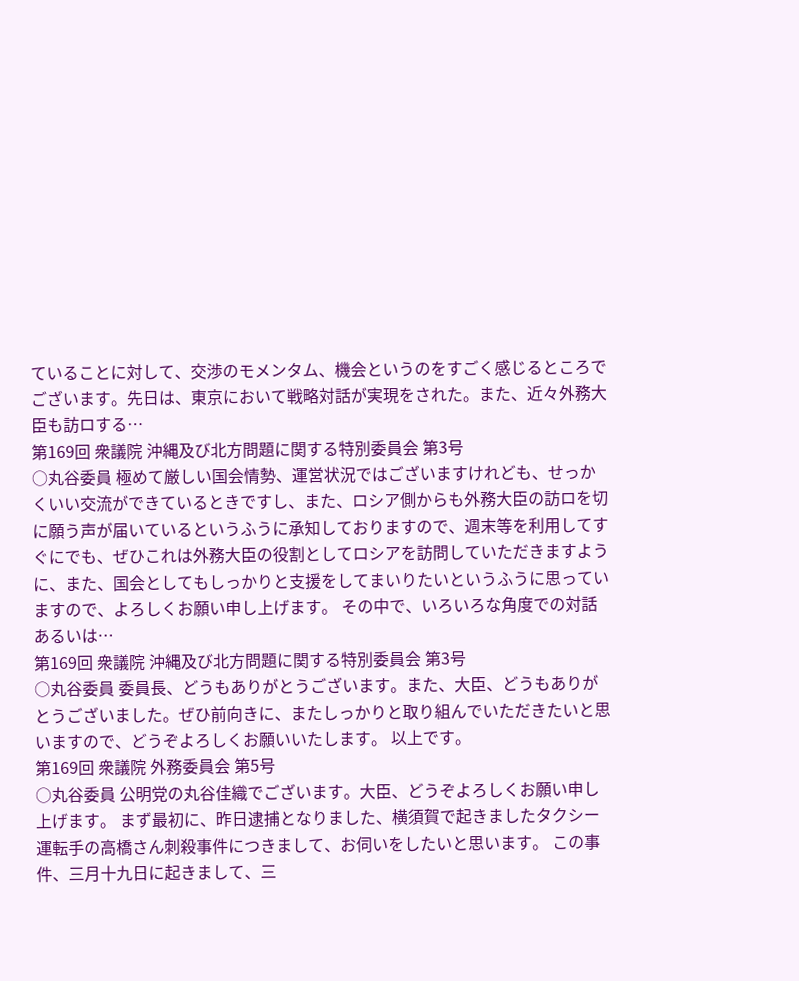ていることに対して、交渉のモメンタム、機会というのをすごく感じるところでございます。先日は、東京において戦略対話が実現をされた。また、近々外務大臣も訪ロする…
第169回 衆議院 沖縄及び北方問題に関する特別委員会 第3号
○丸谷委員 極めて厳しい国会情勢、運営状況ではございますけれども、せっかくいい交流ができているときですし、また、ロシア側からも外務大臣の訪ロを切に願う声が届いているというふうに承知しておりますので、週末等を利用してすぐにでも、ぜひこれは外務大臣の役割としてロシアを訪問していただきますように、また、国会としてもしっかりと支援をしてまいりたいというふうに思っていますので、よろしくお願い申し上げます。 その中で、いろいろな角度での対話あるいは…
第169回 衆議院 沖縄及び北方問題に関する特別委員会 第3号
○丸谷委員 委員長、どうもありがとうございます。また、大臣、どうもありがとうございました。ぜひ前向きに、またしっかりと取り組んでいただきたいと思いますので、どうぞよろしくお願いいたします。 以上です。
第169回 衆議院 外務委員会 第5号
○丸谷委員 公明党の丸谷佳織でございます。大臣、どうぞよろしくお願い申し上げます。 まず最初に、昨日逮捕となりました、横須賀で起きましたタクシー運転手の高橋さん刺殺事件につきまして、お伺いをしたいと思います。 この事件、三月十九日に起きまして、三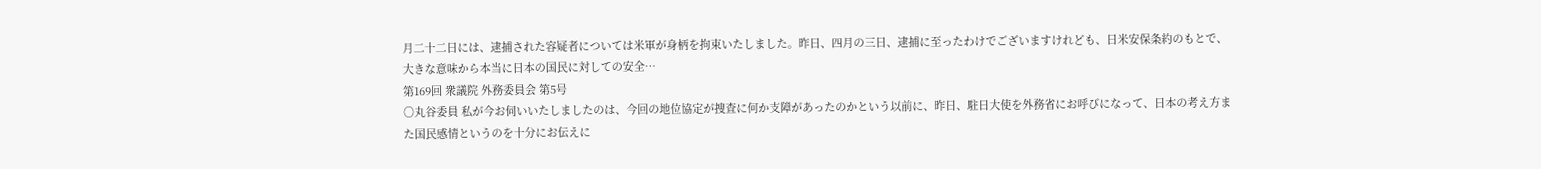月二十二日には、逮捕された容疑者については米軍が身柄を拘束いたしました。昨日、四月の三日、逮捕に至ったわけでございますけれども、日米安保条約のもとで、大きな意味から本当に日本の国民に対しての安全…
第169回 衆議院 外務委員会 第5号
○丸谷委員 私が今お伺いいたしましたのは、今回の地位協定が捜査に何か支障があったのかという以前に、昨日、駐日大使を外務省にお呼びになって、日本の考え方また国民感情というのを十分にお伝えに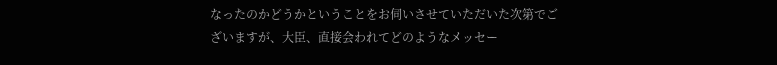なったのかどうかということをお伺いさせていただいた次第でございますが、大臣、直接会われてどのようなメッセー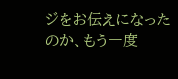ジをお伝えになったのか、もう一度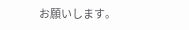お願いします。